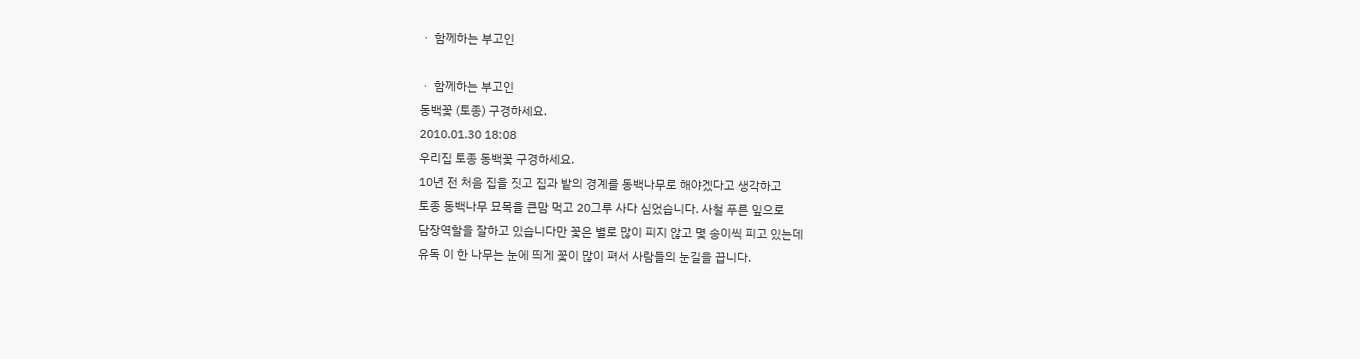ㆍ 함께하는 부고인

ㆍ 함께하는 부고인
동백꽃 (토종) 구경하세요.
2010.01.30 18:08
우리집 토종 동백꽃 구경하세요.
10년 전 처음 집을 짓고 집과 밭의 경계를 동백나무로 해야겠다고 생각하고
토종 동백나무 묘목을 큰맘 먹고 20그루 사다 심었습니다. 사철 푸른 잎으로
담장역할을 잘하고 있습니다만 꽃은 별로 많이 피지 않고 몇 송이씩 피고 있는데
유독 이 한 나무는 눈에 띄게 꽃이 많이 펴서 사람들의 눈길을 끕니다.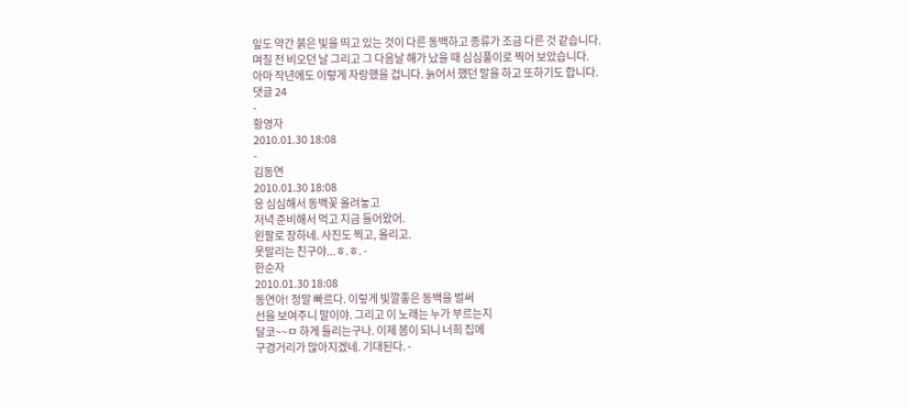잎도 약간 붉은 빛을 띄고 있는 것이 다른 동백하고 종류가 조금 다른 것 같습니다.
며칠 전 비오던 날 그리고 그 다음날 해가 났을 때 심심풀이로 찍어 보았습니다.
아마 작년에도 이렇게 자랑했을 겁니다. 늙어서 했던 말을 하고 또하기도 합니다.
댓글 24
-
황영자
2010.01.30 18:08
-
김동연
2010.01.30 18:08
응 심심해서 동백꽃 올려놓고
저녁 준비해서 먹고 지금 들어왔어.
왼팔로 장하네. 사진도 찍고, 올리고.
못말리는 친구야...ㅎ.ㅎ. -
한순자
2010.01.30 18:08
동연아! 정말 빠르다. 이렇게 빛깔좋은 동백을 벌써
선을 보여주니 말이야. 그리고 이 노래는 누가 부르는지
달코~~ㅁ 하게 들리는구나. 이제 봄이 되니 너희 집에
구경거리가 많아지겠네. 기대된다. -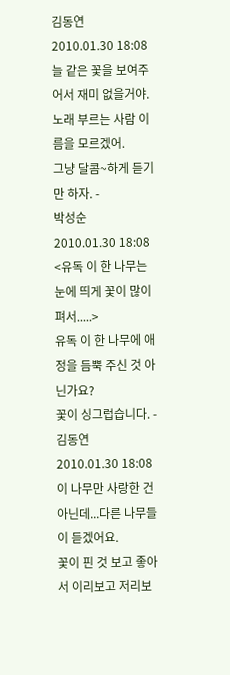김동연
2010.01.30 18:08
늘 같은 꽃을 보여주어서 재미 없을거야.
노래 부르는 사람 이름을 모르겠어.
그냥 달콤~하게 듣기만 하자. -
박성순
2010.01.30 18:08
<유독 이 한 나무는 눈에 띄게 꽃이 많이 펴서.....>
유독 이 한 나무에 애정을 듬뿍 주신 것 아닌가요?
꽃이 싱그럽습니다. -
김동연
2010.01.30 18:08
이 나무만 사랑한 건 아닌데...다른 나무들이 듣겠어요.
꽃이 핀 것 보고 좋아서 이리보고 저리보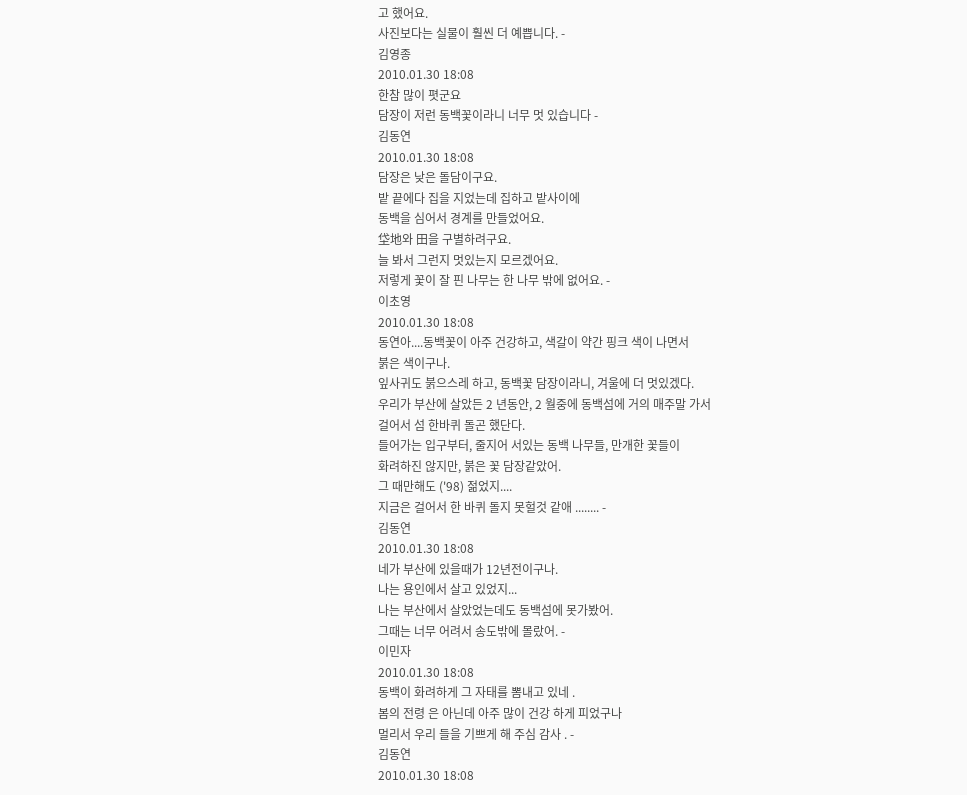고 했어요.
사진보다는 실물이 훨씬 더 예쁩니다. -
김영종
2010.01.30 18:08
한참 많이 폇군요
담장이 저런 동백꽃이라니 너무 멋 있습니다 -
김동연
2010.01.30 18:08
담장은 낮은 돌담이구요.
밭 끝에다 집을 지었는데 집하고 밭사이에
동백을 심어서 경계를 만들었어요.
垈地와 田을 구별하려구요.
늘 봐서 그런지 멋있는지 모르겠어요.
저렇게 꽃이 잘 핀 나무는 한 나무 밖에 없어요. -
이초영
2010.01.30 18:08
동연아....동백꽃이 아주 건강하고, 색갈이 약간 핑크 색이 나면서
붉은 색이구나.
잎사귀도 붉으스레 하고, 동백꽃 담장이라니, 겨울에 더 멋있겠다.
우리가 부산에 살았든 2 년동안, 2 월중에 동백섬에 거의 매주말 가서
걸어서 섬 한바퀴 돌곤 했단다.
들어가는 입구부터, 줄지어 서있는 동백 나무들, 만개한 꽃들이
화려하진 않지만, 붉은 꽃 담장같았어.
그 때만해도 ('98) 젊었지....
지금은 걸어서 한 바퀴 돌지 못헐것 같애 ........ -
김동연
2010.01.30 18:08
네가 부산에 있을때가 12년전이구나.
나는 용인에서 살고 있었지...
나는 부산에서 살았었는데도 동백섬에 못가봤어.
그때는 너무 어려서 송도밖에 몰랐어. -
이민자
2010.01.30 18:08
동백이 화려하게 그 자태를 뽐내고 있네 .
봄의 전령 은 아닌데 아주 많이 건강 하게 피었구나
멀리서 우리 들을 기쁘게 해 주심 감사 . -
김동연
2010.01.30 18:08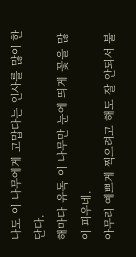나도 이 나무에게 고맙다는 인사를 많이 한단다.
해마다 유독 이 나무만 눈에 띄게 꽃을 많이 피우네.
아무리 예쁘게 찍으려고 해도 잘 안되서 불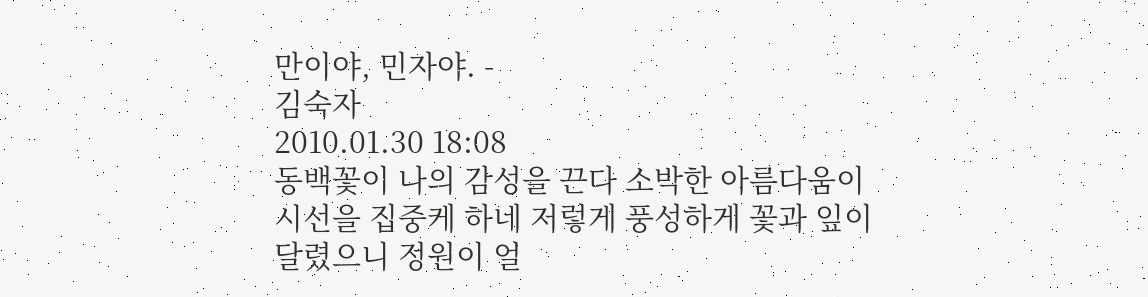만이야, 민자야. -
김숙자
2010.01.30 18:08
동백꽃이 나의 감성을 끈다 소박한 아름다움이
시선을 집중케 하네 저렇게 풍성하게 꽃과 잎이
달렸으니 정원이 얼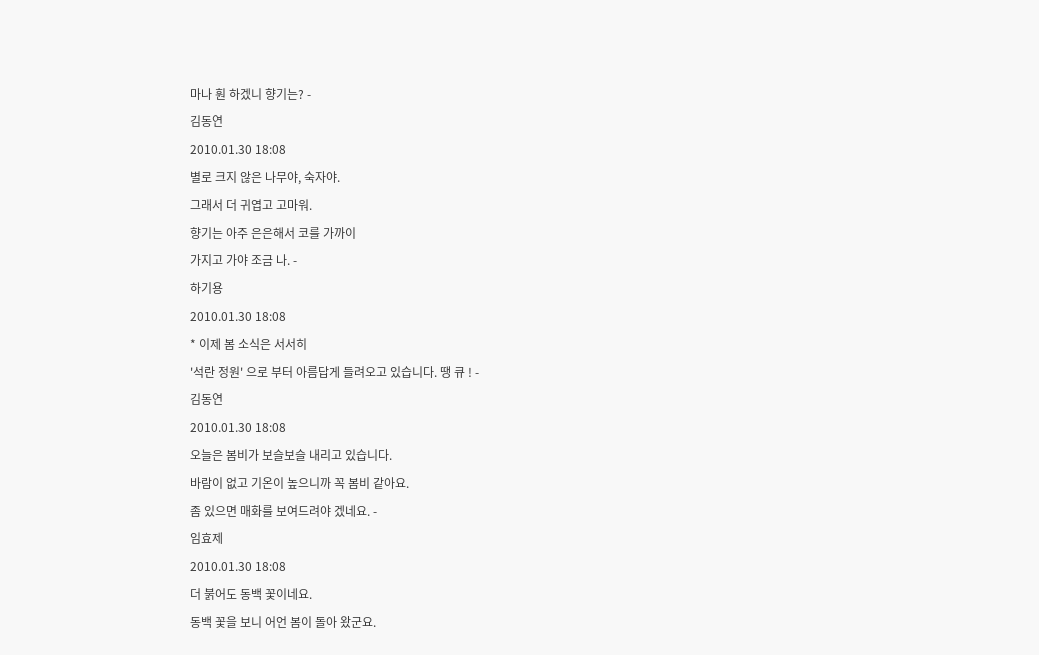마나 훤 하겠니 향기는? -
김동연
2010.01.30 18:08
별로 크지 않은 나무야, 숙자야.
그래서 더 귀엽고 고마워.
향기는 아주 은은해서 코를 가까이
가지고 가야 조금 나. -
하기용
2010.01.30 18:08
* 이제 봄 소식은 서서히
'석란 정원' 으로 부터 아름답게 들려오고 있습니다. 땡 큐 ! -
김동연
2010.01.30 18:08
오늘은 봄비가 보슬보슬 내리고 있습니다.
바람이 없고 기온이 높으니까 꼭 봄비 같아요.
좀 있으면 매화를 보여드려야 겠네요. -
임효제
2010.01.30 18:08
더 붉어도 동백 꽃이네요.
동백 꽃을 보니 어언 봄이 돌아 왔군요.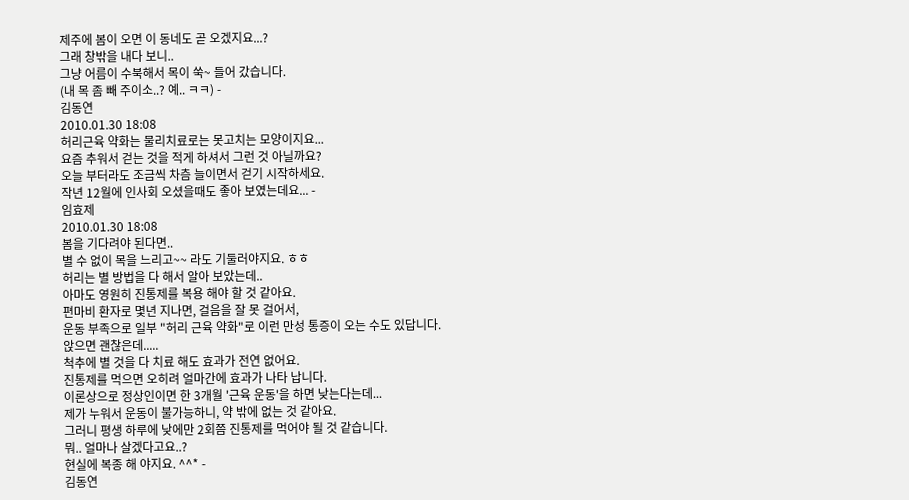제주에 봄이 오면 이 동네도 곧 오겠지요...?
그래 창밖을 내다 보니..
그냥 어름이 수북해서 목이 쑥~ 들어 갔습니다.
(내 목 좀 빼 주이소..? 예.. ㅋㅋ) -
김동연
2010.01.30 18:08
허리근육 약화는 물리치료로는 못고치는 모양이지요...
요즘 추워서 걷는 것을 적게 하셔서 그런 것 아닐까요?
오늘 부터라도 조금씩 차츰 늘이면서 걷기 시작하세요.
작년 12월에 인사회 오셨을때도 좋아 보였는데요... -
임효제
2010.01.30 18:08
봄을 기다려야 된다면..
별 수 없이 목을 느리고~~ 라도 기둘러야지요. ㅎㅎ
허리는 별 방법을 다 해서 알아 보았는데..
아마도 영원히 진통제를 복용 해야 할 것 같아요.
편마비 환자로 몇년 지나면, 걸음을 잘 못 걸어서,
운동 부족으로 일부 "허리 근육 약화"로 이런 만성 통증이 오는 수도 있답니다.
앉으면 괜찮은데.....
척추에 별 것을 다 치료 해도 효과가 전연 없어요.
진통제를 먹으면 오히려 얼마간에 효과가 나타 납니다.
이론상으로 정상인이면 한 3개월 '근육 운동'을 하면 낮는다는데...
제가 누워서 운동이 불가능하니, 약 밖에 없는 것 같아요.
그러니 평생 하루에 낮에만 2회쯤 진통제를 먹어야 될 것 같습니다.
뭐.. 얼마나 살겠다고요..?
현실에 복종 해 야지요. ^^* -
김동연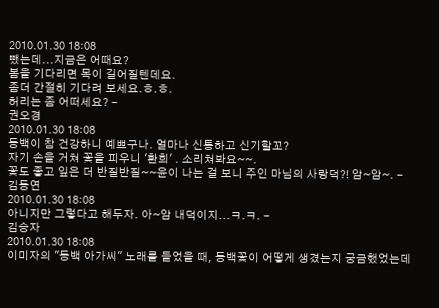2010.01.30 18:08
뺐는데...지금은 어때요?
봄을 기다리면 목이 길어질텐데요.
좀더 간절히 기다려 보세요.ㅎ.ㅎ.
허리는 좀 어떠세요? -
권오경
2010.01.30 18:08
동백이 참 건강하니 예쁘구나. 얼마나 신통하고 신기할꼬?
자기 손을 거쳐 꽃을 피우니 '환희' . 소리쳐봐요~~.
꽃도 좋고 잎은 더 반질반질~~윤이 나는 걸 보니 주인 마님의 사랑덕?! 암~암~. -
김동연
2010.01.30 18:08
아니지만 그렇다고 해두자. 아~암 내덕이지...ㅋ.ㅋ. -
김승자
2010.01.30 18:08
이미자의 "동백 아가씨" 노래를 들었을 때, 동백꽃이 어떻게 생겼는지 궁금했었는데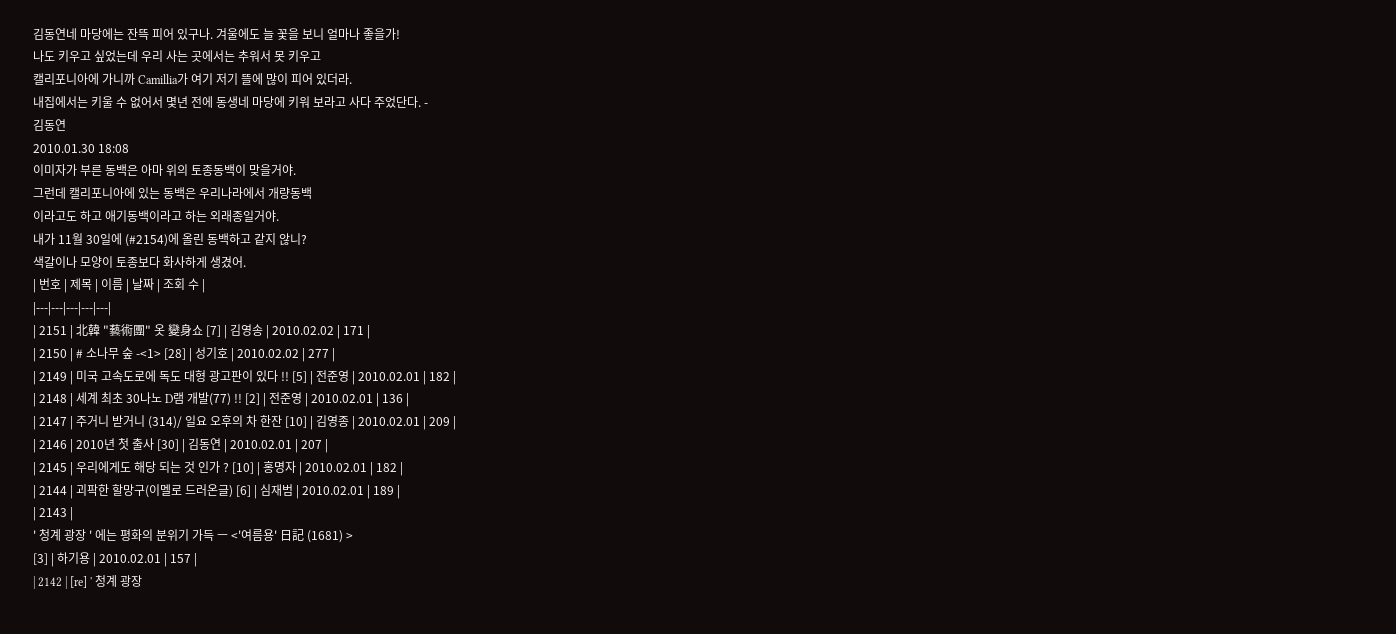김동연네 마당에는 잔뜩 피어 있구나. 겨울에도 늘 꽃을 보니 얼마나 좋을가!
나도 키우고 싶었는데 우리 사는 곳에서는 추워서 못 키우고
캘리포니아에 가니까 Camillia가 여기 저기 뜰에 많이 피어 있더라.
내집에서는 키울 수 없어서 몇년 전에 동생네 마당에 키워 보라고 사다 주었단다. -
김동연
2010.01.30 18:08
이미자가 부른 동백은 아마 위의 토종동백이 맞을거야.
그런데 캘리포니아에 있는 동백은 우리나라에서 개량동백
이라고도 하고 애기동백이라고 하는 외래종일거야.
내가 11월 30일에 (#2154)에 올린 동백하고 같지 않니?
색갈이나 모양이 토종보다 화사하게 생겼어.
| 번호 | 제목 | 이름 | 날짜 | 조회 수 |
|---|---|---|---|---|
| 2151 | 北韓 "藝術團" 옷 變身쇼 [7] | 김영송 | 2010.02.02 | 171 |
| 2150 | # 소나무 숲 -<1> [28] | 성기호 | 2010.02.02 | 277 |
| 2149 | 미국 고속도로에 독도 대형 광고판이 있다 !! [5] | 전준영 | 2010.02.01 | 182 |
| 2148 | 세계 최초 30나노 D램 개발(77) !! [2] | 전준영 | 2010.02.01 | 136 |
| 2147 | 주거니 받거니 (314)/ 일요 오후의 차 한잔 [10] | 김영종 | 2010.02.01 | 209 |
| 2146 | 2010년 첫 출사 [30] | 김동연 | 2010.02.01 | 207 |
| 2145 | 우리에게도 해당 되는 것 인가 ? [10] | 홍명자 | 2010.02.01 | 182 |
| 2144 | 괴팍한 할망구(이멜로 드러온글) [6] | 심재범 | 2010.02.01 | 189 |
| 2143 |
' 청계 광장 ' 에는 평화의 분위기 가득 ㅡ <'여름용' 日記 (1681) >
[3] | 하기용 | 2010.02.01 | 157 |
| 2142 | [re] ' 청계 광장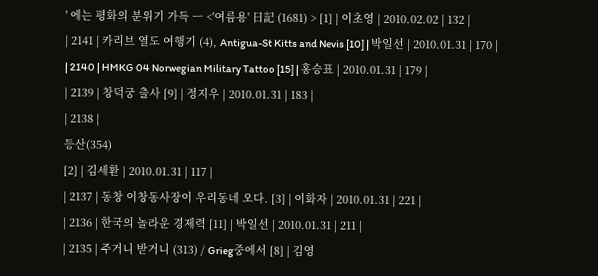' 에는 평화의 분위기 가득 ㅡ <'여름용' 日記 (1681) > [1] | 이초영 | 2010.02.02 | 132 |
| 2141 | 카리브 열도 여행기 (4), Antigua-St Kitts and Nevis [10] | 박일선 | 2010.01.31 | 170 |
| 2140 | HMKG 04 Norwegian Military Tattoo [15] | 홍승표 | 2010.01.31 | 179 |
| 2139 | 창덕궁 출사 [9] | 정지우 | 2010.01.31 | 183 |
| 2138 |
등산(354)
[2] | 김세환 | 2010.01.31 | 117 |
| 2137 | 동창 이창동사장이 우리동네 오다. [3] | 이화자 | 2010.01.31 | 221 |
| 2136 | 한국의 놀라운 경제력 [11] | 박일선 | 2010.01.31 | 211 |
| 2135 | 주거니 받거니 (313) / Grieg중에서 [8] | 김영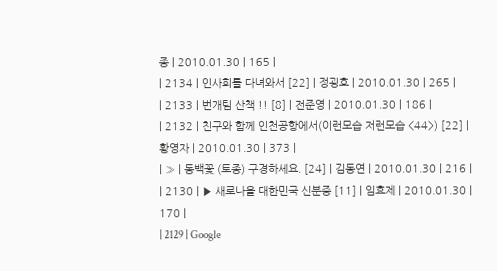종 | 2010.01.30 | 165 |
| 2134 | 인사회를 다녀와서 [22] | 정굉호 | 2010.01.30 | 265 |
| 2133 | 번개팀 산책 !! [8] | 전준영 | 2010.01.30 | 186 |
| 2132 | 친구와 함께 인천공항에서(이런모습 저런모습 <44>) [22] | 황영자 | 2010.01.30 | 373 |
| » | 동백꽃 (토종) 구경하세요. [24] | 김동연 | 2010.01.30 | 216 |
| 2130 | ▶ 새로나올 대한민국 신분증 [11] | 임효제 | 2010.01.30 | 170 |
| 2129 | Google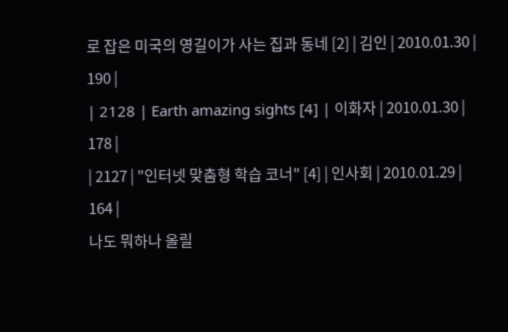로 잡은 미국의 영길이가 사는 집과 동네 [2] | 김인 | 2010.01.30 | 190 |
| 2128 | Earth amazing sights [4] | 이화자 | 2010.01.30 | 178 |
| 2127 | "인터넷 맞춤형 학습 코너" [4] | 인사회 | 2010.01.29 | 164 |
나도 뭐하나 올릴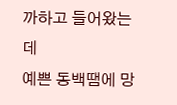까하고 들어왔는데
예쁜 동백땜에 망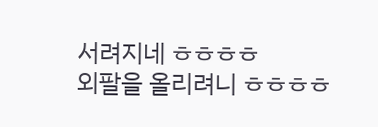서려지네 ㅎㅎㅎㅎ
외팔을 올리려니 ㅎㅎㅎㅎ